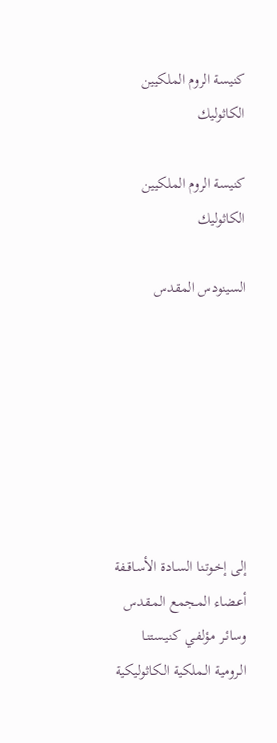كنيسة الروم الملكيين الكاثوليك

كنيسة الروم الملكيين الكاثوليك

السينودس المقدس







إلى إخـوتـنا السـادة الأسـاقـفة أعـضاء المـجمع المـقدس
وسائـر مـؤلفـي كنيـستنـا الـرومية الـملكية الـكاثوليكية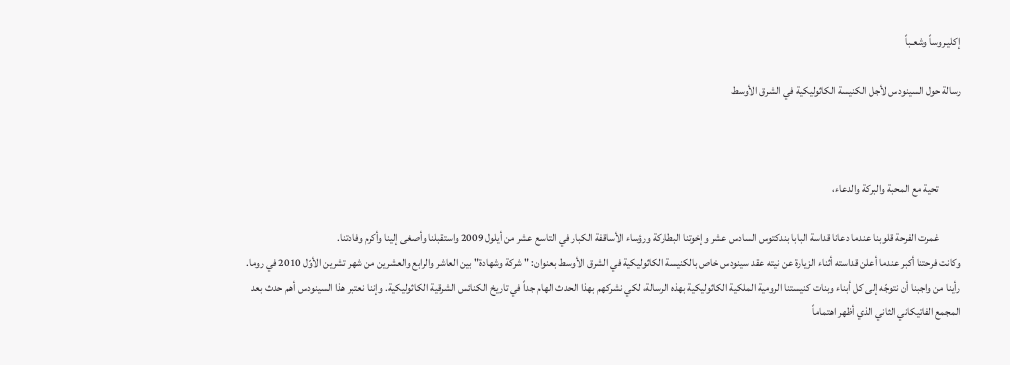إكليـروساً وشعـباً

رسالة حول السينودس لأجل الكنيسة الكاثوليكية في الشرق الأوسط



          تحية مع المحبة والبركة والدعاء،

          غمرت الفرحة قلوبنا عندما دعانا قداسة البابا بندكتوس السادس عشر وإخوتنا البطاركة ورؤساء الأساقفة الكبار في التاسع عشر من أيلول 2009 واستقبلنا وأصغى إلينا وأكرم وفادتنا.
وكانت فرحتنا أكبر عندما أعلن قداسته أثناء الزيارة عن نيته عقد سينودس خاص بالكنيسة الكاثوليكية في الشرق الأوسط بعنوان: " شركة وشهادة" بين العاشر والرابع والعشرين من شهر تشرين الأوّل 2010 في روما.
رأينا من واجبنا أن نتوجّه إلى كل أبناء وبنات كنيستنا الرومية الملكية الكاثوليكية بهذه الرسالة، لكي نشركهم بهذا الحدث الهام جداً في تاريخ الكنائس الشرقية الكاثوليكية. وإننا نعتبر هذا السينودس أهم حدث بعد المجمع الفاتيكاني الثاني الذي أظهر اهتماماً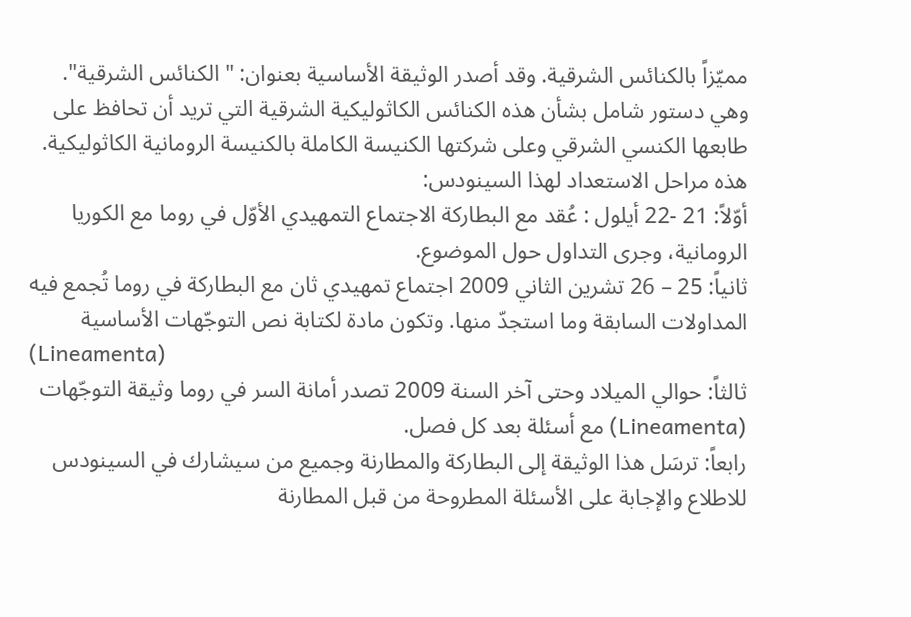مميّزاً بالكنائس الشرقية. وقد أصدر الوثيقة الأساسية بعنوان: " الكنائس الشرقية". وهي دستور شامل بشأن هذه الكنائس الكاثوليكية الشرقية التي تريد أن تحافظ على طابعها الكنسي الشرقي وعلى شركتها الكنيسة الكاملة بالكنيسة الرومانية الكاثوليكية.
هذه مراحل الاستعداد لهذا السينودس:
أوّلاً: 21 -22 أيلول : عُقد مع البطاركة الاجتماع التمهيدي الأوّل في روما مع الكوريا الرومانية، وجرى التداول حول الموضوع.
ثانياً: 25 – 26 تشرين الثاني 2009 اجتماع تمهيدي ثان مع البطاركة في روما تُجمع فيه المداولات السابقة وما استجدّ منها. وتكون مادة لكتابة نص التوجّهات الأساسية
(Lineamenta)
ثالثاً: حوالي الميلاد وحتى آخر السنة 2009 تصدر أمانة السر في روما وثيقة التوجّهات  (Lineamenta) مع أسئلة بعد كل فصل.
رابعاً: ترسَل هذا الوثيقة إلى البطاركة والمطارنة وجميع من سيشارك في السينودس للاطلاع والإجابة على الأسئلة المطروحة من قبل المطارنة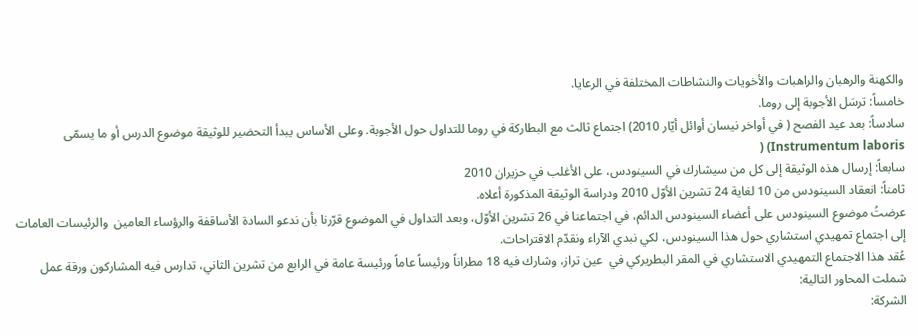والكهنة والرهبان والراهبات والأخويات والنشاطات المختلفة في الرعايا.
خامساً: ترسَل الأجوبة إلى روما.
سادساً: بعد عيد الفصح ( في أواخر نيسان أوائل أيّار 2010) اجتماع ثالث مع البطاركة في روما للتداول حول الأجوبة. وعلى الأساس يبدأ التحضير للوثيقة موضوع الدرس أو ما يسمّى  Instrumentum laboris) (
سابعاً: إرسال هذه الوثيقة إلى كل من سيشارك في السينودس، على الأغلب في حزيران 2010
ثامناً: انعقاد السينودس من 10 لغاية 24 تشرين الأوّل 2010 ودراسة الوثيقة المذكورة أعلاه.
عرضتُ موضوع السينودس على أعضاء السينودس الدائم، في اجتماعنا في 26 تشرين الأوّل، وبعد التداول في الموضوع قرّرنا بأن ندعو السادة الأساقفة والرؤساء العامين  والرئيسات العامات إلى اجتماع تمهيدي استشاري حول هذا السينودس، لكي نبدي الآراء ونقدّم الاقتراحات.
عُقد هذا الاجتماع التمهيدي الاستشاري في المقر البطريركي في  عين تراز، وشارك فيه 18 مطراناً ورئيساً عاماً ورئيسة عامة في الرابع من تشرين الثاني، تدارس فيه المشاركون ورقة عمل شملت المحاور التالية:
الشركة: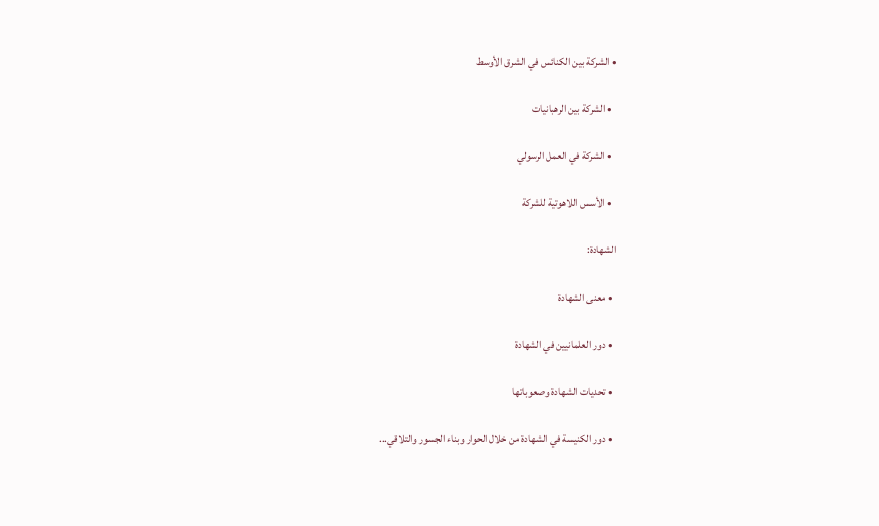• الشركة بين الكنائس في الشرق الأوسط

  • الشركة بين الرهبانيات

  • الشركة في العمل الرسولي

  • الأسس اللاهوتية للشركة

الشهادة:

  • معنى الشهادة

  • دور العلمانيين في الشهادة

  • تحديات الشهادة وصعوباتها

  • دور الكنيسة في الشهادة من خلال الحوار وبناء الجسور والتلاقي...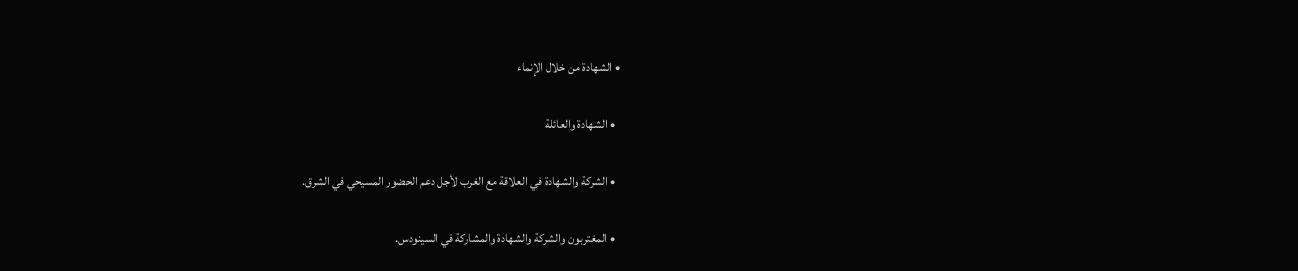• الشهادة من خلال الإنماء

  • الشهادة والعائلة

  • الشركة والشهادة في العلاقة مع الغرب لأجل دعم الحضور المسيحي في الشرق.

  • المغتربون والشركة والشهادة والمشاركة في السينودس.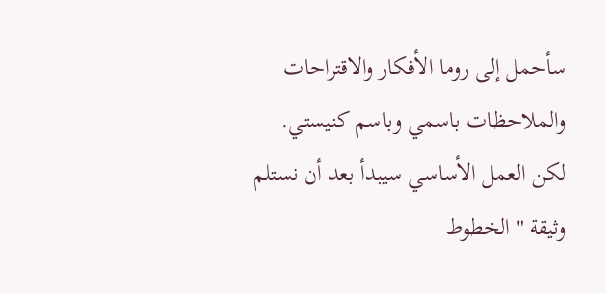سأحمل إلى روما الأفكار والاقتراحات والملاحظات باسمي وباسم كنيستي. لكن العمل الأساسي سيبدأ بعد أن نستلم وثيقة " الخطوط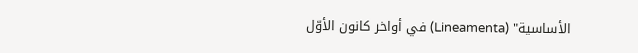الأساسية" (Lineamenta) في أواخر كانون الأوّل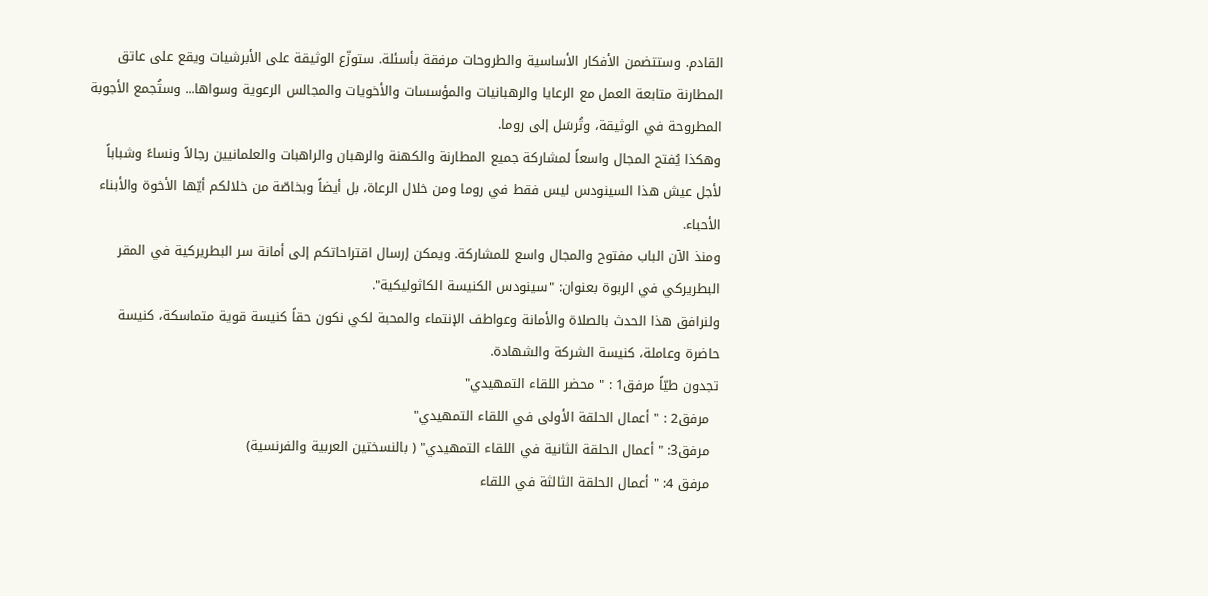القادم. وستتضمن الأفكار الأساسية والطروحات مرفقة بأسئلة. ستوزّع الوثيقة على الأبرشيات ويقع على عاتق المطارنة متابعة العمل مع الرعايا والرهبانيات والمؤسسات والأخويات والمجالس الرعوية وسواها... وستُجمع الأجوبة المطروحة في الوثيقة، وتُرسَل إلى روما.
وهكذا يُفتح المجال واسعاً لمشاركة جميع المطارنة والكهنة والرهبان والراهبات والعلمانيين رجالاً ونساءً وشباباً لأجل عيش هذا السينودس ليس فقط في روما ومن خلال الرعاة، بل أيضاً وبخاصّة من خلالكم أيّها الأخوة والأبناء الأحباء.
ومنذ الآن الباب مفتوح والمجال واسع للمشاركة. ويمكن إرسال اقتراحاتكم إلى أمانة سر البطريركية في المقر البطريركي في الربوة بعنوان: "سينودس الكنيسة الكاثوليكية".
ولنرافق هذا الحدث بالصلاة والأمانة وعواطف الإنتماء والمحبة لكي نكون حقاً كنيسة قوية متماسكة، كنيسة حاضرة وعاملة، كنيسة الشركة والشهادة.
تجدون طيّاً مرفق1 : " محضر اللقاء التمهيدي"
  مرفق2 : " أعمال الحلقة الأولى في اللقاء التمهيدي"
  مرفق3: " أعمال الحلقة الثانية في اللقاء التمهيدي" ( بالنسختين العربية والفرنسية)
  مرفق 4: " أعمال الحلقة الثالثة في اللقاء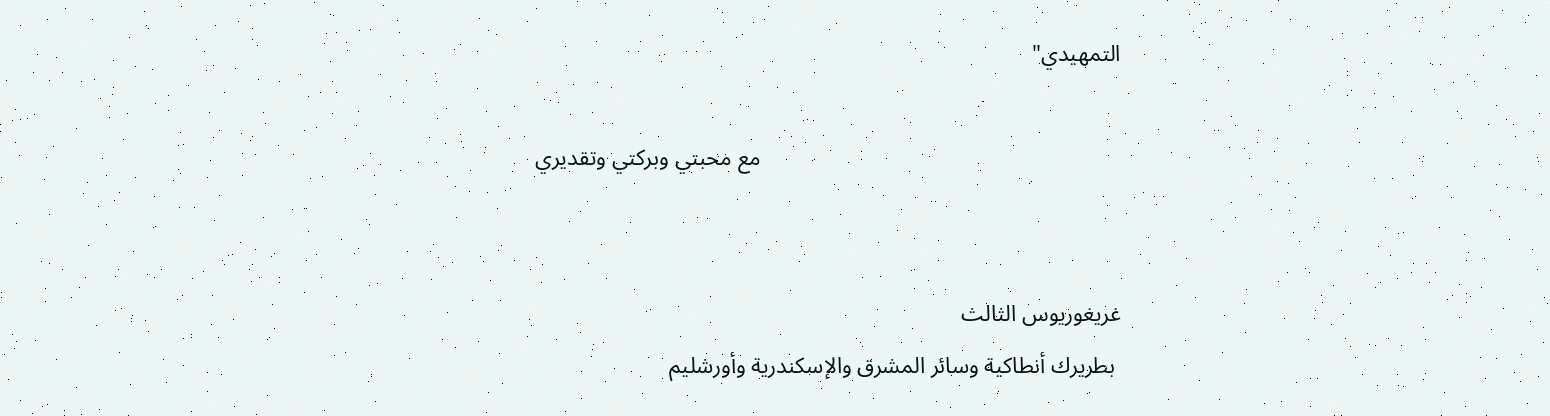التمهيدي"

                                                               مع محبتي وبركتي وتقديري


غريغوريوس الثالث
 بطريرك أنطاكية وسائر المشرق والإسكندرية وأورشليم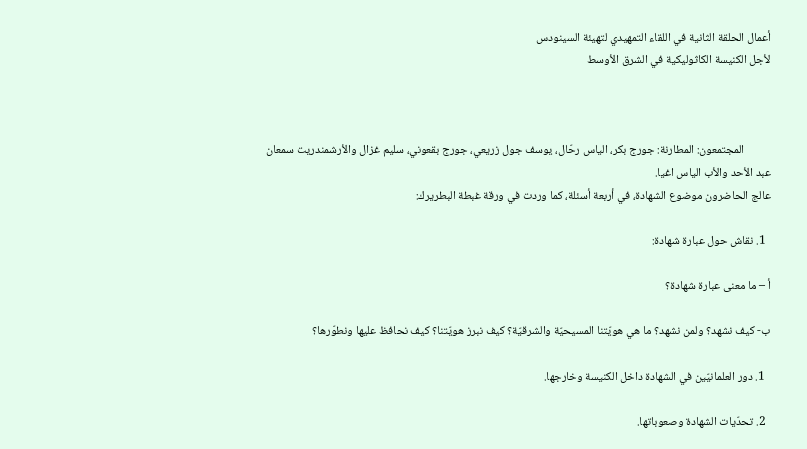أعمال الحلقة الثانية في اللقاء التمهيدي لتهيئة السينودس
لأجل الكنيسة الكاثوليكية في الشرق الأوسط



          المجتمعون: المطارنة: جورج بكر، الياس رحّال، يوسف جول زريعي، جورج بقعوني، سليم غزال والأرشمندريت سمعان عبد الأحد والأب الياس اغيا.
عالج الحاضرون موضوع الشهادة، في أربعة أسئلة، كما وردت في ورقة غبطة البطريرك:

  1. نقاش حول عبارة شهادة:

أ – ما معنى عبارة شهادة؟

ب- كيف نشهد؟ ولمن نشهد؟ ما هي هويّتنا المسيحيّة والشرقيّة؟ كيف نبرز هويّتنا؟ كيف نحافظ عليها ونطوّرها؟

  1. دور العلمانيّين في الشهادة داخل الكنيسة وخارجها.

  2. تحدّيات الشهادة وصعوباتها.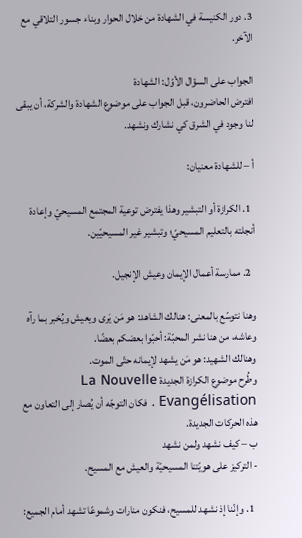3. دور الكنيسة في الشهادة من خلال الحوار وبناء جسور التلاقي مع الآخر.

الجواب على السؤال الأوّل: الشهادة
افترض الحاضرون، قبل الجواب على موضوع الشهادة والشركة، أن يبقى لنا وجود في الشرق كي نشارك ونشهد.

أ – للشهادة معنيان:

  1. الكرازة أو التبشير وهذا يفترض توعية المجتمع المسيحيّ وإعادة أنجلته بالتعليم المسيحيّ؛ وتبشير غير المسيحيّين.

  2. ممارسة أعمال الإيمان وعيش الإنجيل.

وهنا نتوسّع بالمعنى: هنالك الشاهد: هو مَن يَرى ويعيش ويُخبر بما رآه وعاشه، من هنا نشر المحبّة: أحبّوا بعضكم بعضًا.
وهنالك الشهيد: هو مَن يشهد لإيمانه حتّى الموت.
وطُرح موضوع الكرازة الجديدة La Nouvelle Evangélisation . فكان التوجّه أن يُصار إلى التعاون مع هذه الحركات الجديدة.
ب – كيف نشهد ولمن نشهد
- التركيز على هويّتنا المسيحيّة والعيش مع المسيح.

  1. وإنّنا إذ نشهد للمسيح، فنكون منارات وشموعًا تشهد أمام الجميع: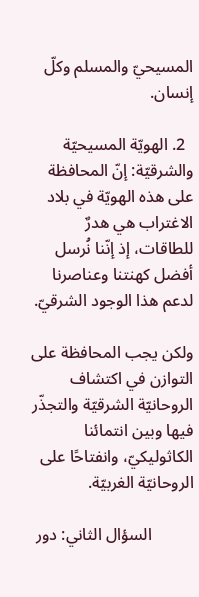المسيحيّ والمسلم وكلّ إنسان.

  2. الهويّة المسيحيّة والشرقيّة: إنّ المحافظة على هذه الهويّة في بلاد الاغتراب هي هدرٌ للطاقات، إذ إنّنا نُرسل أفضل كهنتنا وعناصرنا لدعم هذا الوجود الشرقيّ.

ولكن يجب المحافظة على التوازن في اكتشاف الروحانيّة الشرقيّة والتجذّر فيها وبين انتمائنا الكاثوليكيّ، وانفتاحًا على الروحانيّة الغربيّة.

          السؤال الثاني: دور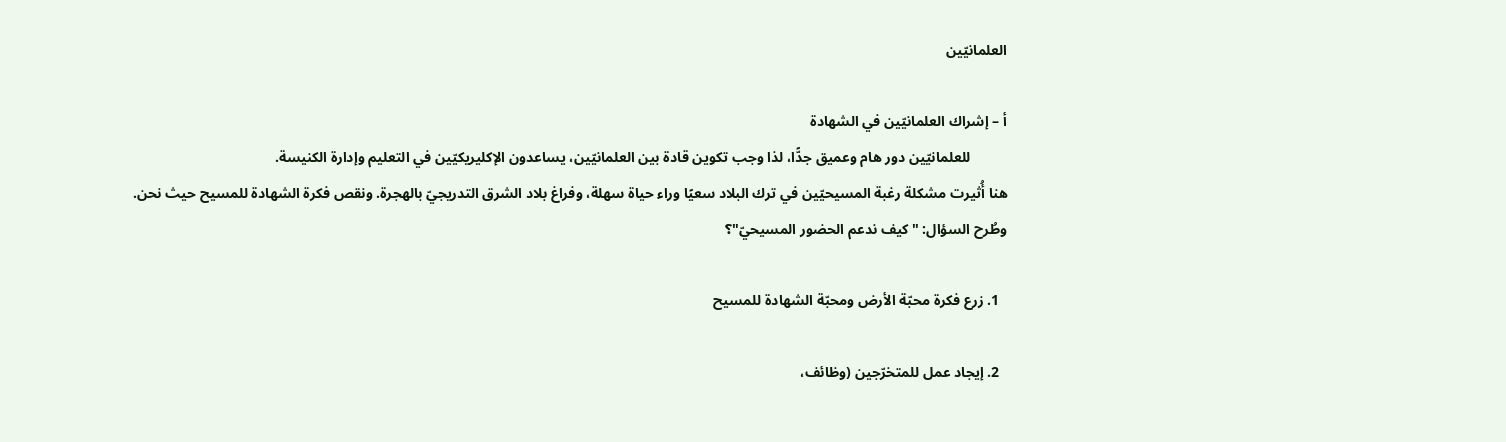العلمانيّين

أ – إشراك العلمانيّين في الشهادة
          للعلمانيّين دور هام وعميق جدًّا، لذا وجب تكوين قادة بين العلمانيّين، يساعدون الإكليريكيّين في التعليم وإدارة الكنيسة.
هنا أُثيرت مشكلة رغبة المسيحيّين في ترك البلاد سعيًا وراء حياة سهلة، وفراغ بلاد الشرق التدريجيّ بالهجرة. ونقص فكرة الشهادة للمسيح حيث نحن.
وطُرح السؤال: "كيف ندعم الحضور المسيحيّ"؟

  1. زرع فكرة محبّة الأرض ومحبّة الشهادة للمسيح

  2. إيجاد عمل للمتخرّجين (وظائف،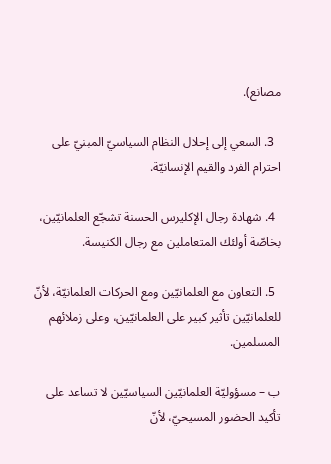مصانع).

  3. السعي إلى إحلال النظام السياسيّ المبنيّ على احترام الفرد والقيم الإنسانيّة.

  4. شهادة رجال الإكليرس الحسنة تشجّع العلمانيّين، بخاصّة أولئك المتعاملين مع رجال الكنيسة.

  5. التعاون مع العلمانيّين ومع الحركات العلمانيّة، لأنّ للعلمانيّين تأثير كبير على العلمانيّين، وعلى زملائهم المسلمين.

ب – مسؤوليّة العلمانيّين السياسيّين لا تساعد على تأكيد الحضور المسيحيّ، لأنّ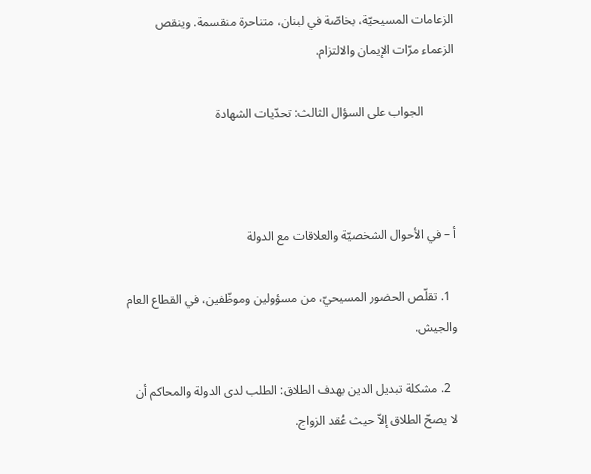الزعامات المسيحيّة، بخاصّة في لبنان، متناحرة منقسمة. وينقص الزعماء مرّات الإيمان والالتزام.

          الجواب على السؤال الثالث: تحدّيات الشهادة



أ – في الأحوال الشخصيّة والعلاقات مع الدولة

  1. تقلّص الحضور المسيحيّ، من مسؤولين وموظّفين، في القطاع العام والجيش.

  2. مشكلة تبديل الدين بهدف الطلاق: الطلب لدى الدولة والمحاكم أن لا يصحّ الطلاق إلاّ حيث عُقد الزواج.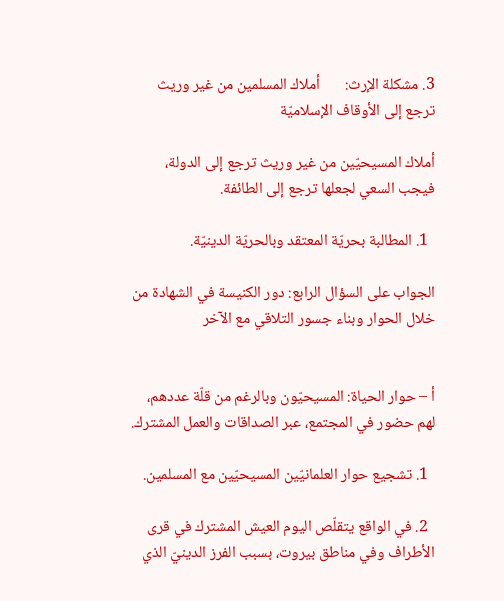3. مشكلة الإرث:       أملاك المسلمين من غير وريث ترجع إلى الأوقاف الإسلاميّة

أملاك المسيحيّين من غير وريث ترجع إلى الدولة، فيجب السعي لجعلها ترجع إلى الطائفة.

  1. المطالبة بحريّة المعتقد وبالحريّة الدينيّة.

الجواب على السؤال الرابع: دور الكنيسة في الشهادة من خلال الحوار وبناء جسور التلاقي مع الآخر


أ – حوار الحياة: المسيحيّون وبالرغم من قلّة عددهم، لهم حضور في المجتمع، عبر الصداقات والعمل المشترك.

  1. تشجيع حوار العلمانيّين المسيحيّين مع المسلمين.

  2. في الواقع يتقلّص اليوم العيش المشترك في قرى الأطراف وفي مناطق بيروت، بسبب الفرز الدينيّ الذي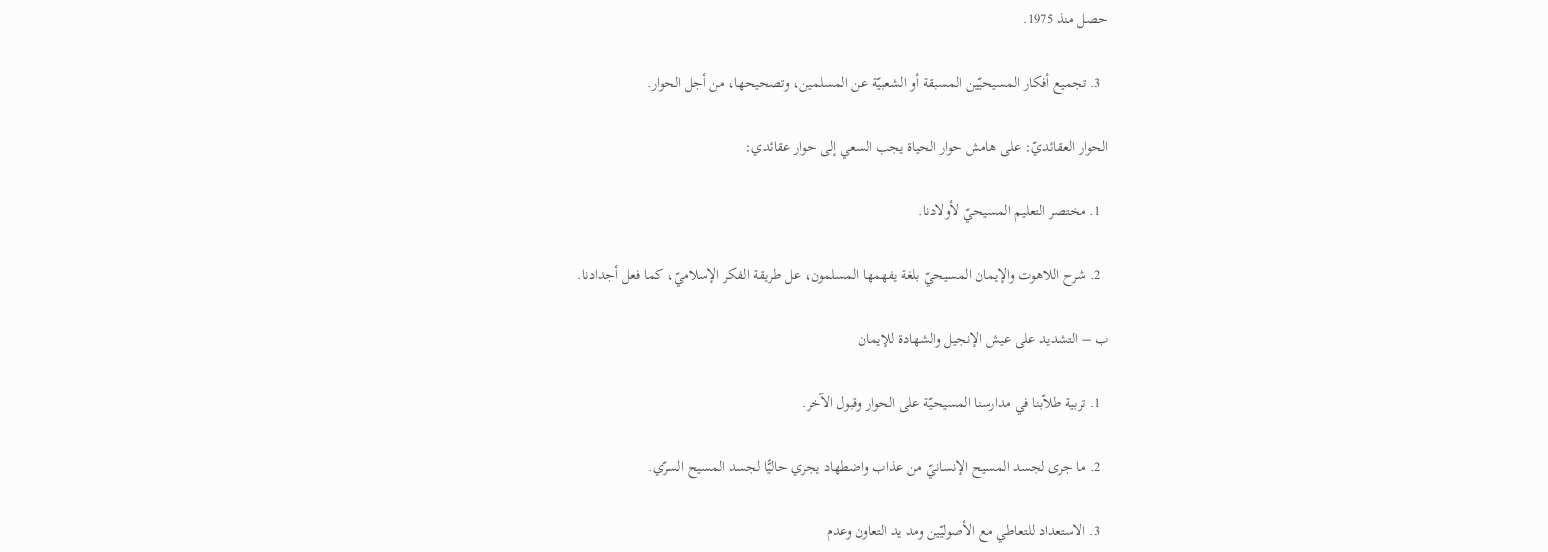حصل منذ 1975.

  3. تجميع أفكار المسيحيّين المسبقة أو الشعبيّة عن المسلمين، وتصحيحها، من أجل الحوار.

الحوار العقائديّ: على هامش حوار الحياة يجب السعي إلى حوار عقائدي:

  1. مختصر التعليم المسيحيّ لأولادنا.

  2. شرح اللاهوت والإيمان المسيحيّ بلغة يفهمها المسلمون، عل طريقة الفكر الإسلاميّ، كما فعل أجدادنا.

ب – التشديد على عيش الإنجيل والشهادة للإيمان

  1. تربية طلاّبنا في مدارسنا المسيحيّة على الحوار وقبول الآخر.

  2. ما جرى لجسد المسيح الإنسانيّ من عذاب واضطهاد يجري حاليًّا لجسد المسيح السرّي.

  3. الاستعداد للتعاطي مع الأصوليّين ومد يد التعاون وعدم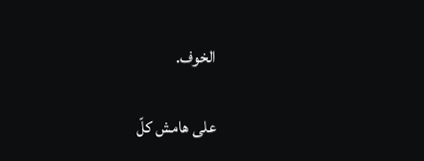الخوف.

على هامش كلّ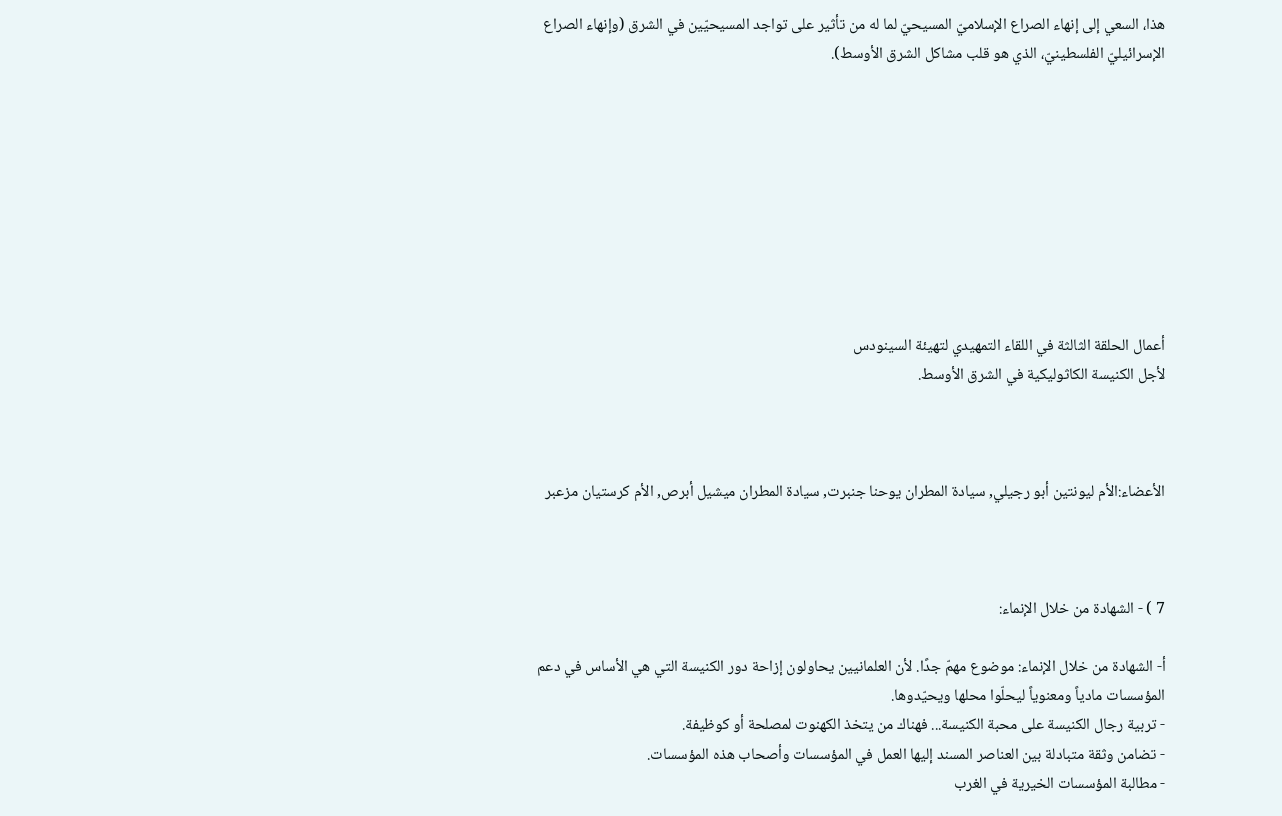هذا، السعي إلى إنهاء الصراع الإسلاميّ المسيحيّ لما له من تأثير على تواجد المسيحيّين في الشرق (وإنهاء الصراع الإسرائيليّ الفلسطينيّ، الذي هو قلب مشاكل الشرق الأوسط).









أعمال الحلقة الثالثة في اللقاء التمهيدي لتهيئة السينودس
لأجل الكنيسة الكاثوليكية في الشرق الأوسط.



الأعضاء:الأم ليونتين أبو رجيلي, سيادة المطران يوحنا جنبرت, سيادة المطران ميشيل أبرص, الأم كرستيان مزعبر



7 ) - الشهادة من خلال الإنماء:

أ- الشهادة من خلال الإنماء: موضوع مهمّ جدًا. لأن العلمانيين يحاولون إزاحة دور الكنيسة التي هي الأساس في دعم المؤسسات مادياً ومعنوياً ليحلّوا محلها ويحيّدوها.
- تربية رجال الكنيسة على محبة الكنيسة... فهناك من يتخذ الكهنوت لمصلحة أو كوظيفة.
- تضامن وثقة متبادلة بين العناصر المسند إليها العمل في المؤسسات وأصحاب هذه المؤسسات.
- مطالبة المؤسسات الخيرية في الغرب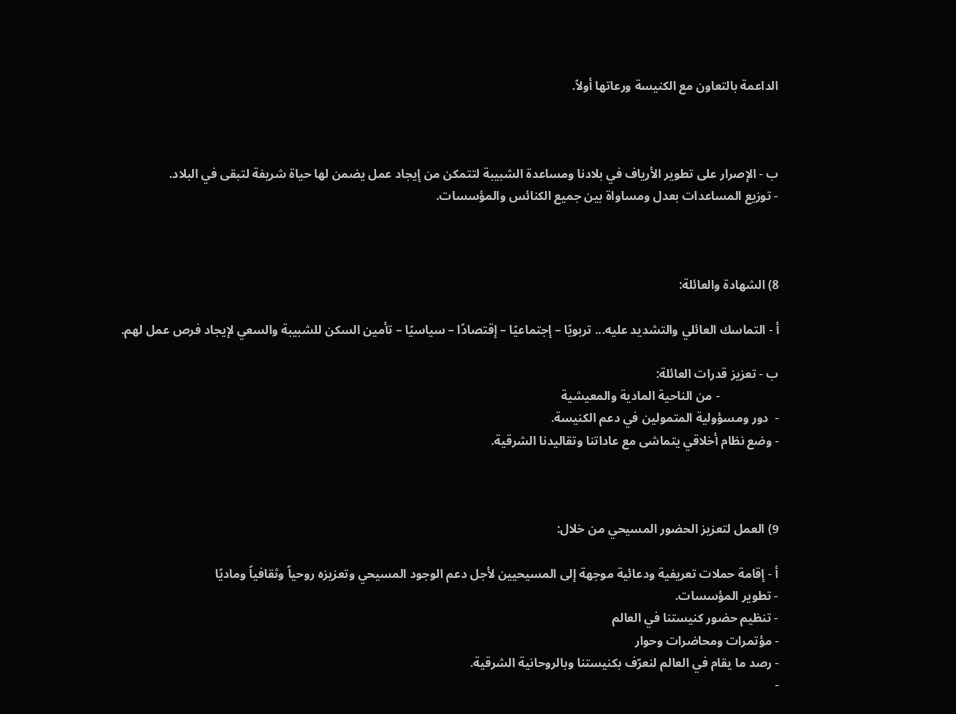الداعمة بالتعاون مع الكنيسة ورعاتها أولاً.



ب - الإصرار على تطوير الأرياف في بلادنا ومساعدة الشبيبة لتتمكن من إيجاد عمل يضمن لها حياة شريفة لتبقى في البلاد.
- توزيع المساعدات بعدل ومساواة بين جميع الكنائس والمؤسسات.



8) الشهادة والعائلة:

أ - التماسك العائلي والتشديد عليه... تربويًا – إجتماعيًا – إقتصادًا – سياسيًا – تأمين السكن للشبيبة والسعي لإيجاد فرص عمل لهم.

ب - تعزيز قدرات العائلة:
                   - من الناحية المادية والمعيشية
-  دور ومسؤولية المتمولين في دعم الكنيسة.
- وضع نظام أخلاقي يتماشى مع عاداتنا وتقاليدنا الشرقية.



9) العمل لتعزيز الحضور المسيحي من خلال:

أ - إقامة حملات تعريفية ودعائية موجهة إلى المسيحيين لأجل دعم الوجود المسيحي وتعزيزه روحياً وثقافياً وماديًا
- تطوير المؤسسات.
- تنظيم حضور كنيستنا في العالم
- مؤتمرات ومحاضرات وحوار
- رصد ما يقام في العالم لنعرّف بكنيستنا وبالروحانية الشرقية.
-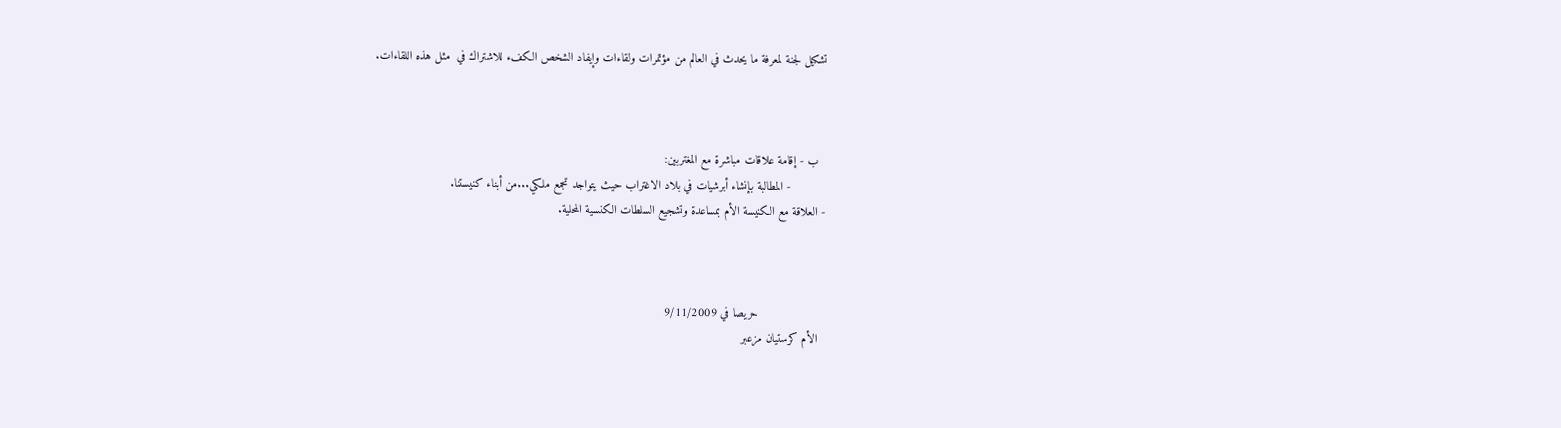تشكيل لجنة لمعرفة ما يحدث في العالم من مؤتمرات ولقاءات وإيفاد الشخص الكفء للاشتراك في  مثل هذه اللقاءات.



  ب - إقامة علاقات مباشرة مع المغتربين:
          - المطالبة بإنشاء أبرشيات في بلاد الاغتراب حيث يتواجد تجمع ملكي...من أبناء كنيستنا.
- العلاقة مع الكنيسة الأم بمساعدة وتشجيع السلطات الكنسية المحلية.



                   حريصا في 9/11/2009
  الأم كرستيان مزعبر